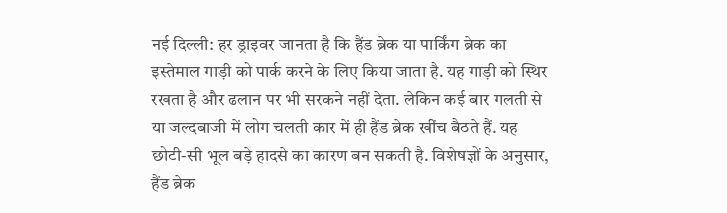नई दिल्ली: हर ड्राइवर जानता है कि हैंड ब्रेक या पार्किंग ब्रेक का इस्तेमाल गाड़ी को पार्क करने के लिए किया जाता है. यह गाड़ी को स्थिर रखता है और ढलान पर भी सरकने नहीं देता. लेकिन कई बार गलती से या जल्दबाजी में लोग चलती कार में ही हैंड ब्रेक खींच बैठते हैं. यह छोटी-सी भूल बड़े हादसे का कारण बन सकती है. विशेषज्ञों के अनुसार, हैंड ब्रेक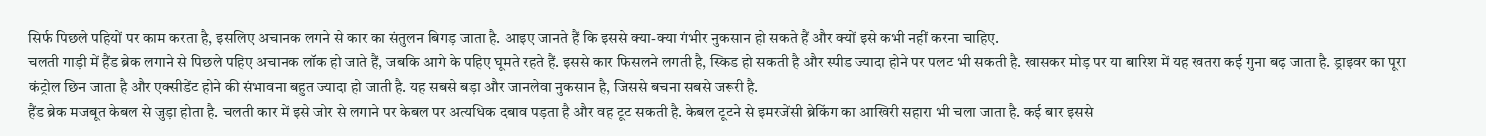सिर्फ पिछले पहियों पर काम करता है, इसलिए अचानक लगने से कार का संतुलन बिगड़ जाता है. आइए जानते हैं कि इससे क्या-क्या गंभीर नुकसान हो सकते हैं और क्यों इसे कभी नहीं करना चाहिए.
चलती गाड़ी में हैंड ब्रेक लगाने से पिछले पहिए अचानक लॉक हो जाते हैं, जबकि आगे के पहिए घूमते रहते हैं. इससे कार फिसलने लगती है, स्किड हो सकती है और स्पीड ज्यादा होने पर पलट भी सकती है. खासकर मोड़ पर या बारिश में यह खतरा कई गुना बढ़ जाता है. ड्राइवर का पूरा कंट्रोल छिन जाता है और एक्सीडेंट होने की संभावना बहुत ज्यादा हो जाती है. यह सबसे बड़ा और जानलेवा नुकसान है, जिससे बचना सबसे जरूरी है.
हैंड ब्रेक मजबूत केबल से जुड़ा होता है. चलती कार में इसे जोर से लगाने पर केबल पर अत्यधिक दबाव पड़ता है और वह टूट सकती है. केबल टूटने से इमरजेंसी ब्रेकिंग का आखिरी सहारा भी चला जाता है. कई बार इससे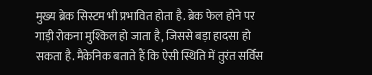मुख्य ब्रेक सिस्टम भी प्रभावित होता है. ब्रेक फेल होने पर गाड़ी रोकना मुश्किल हो जाता है, जिससे बड़ा हादसा हो सकता है. मैकेनिक बताते हैं कि ऐसी स्थिति में तुरंत सर्विस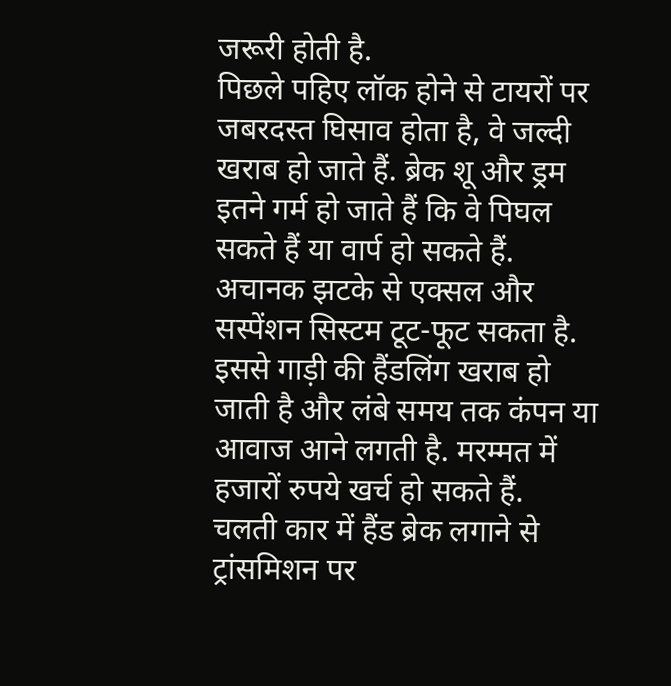जरूरी होती है.
पिछले पहिए लॉक होने से टायरों पर जबरदस्त घिसाव होता है, वे जल्दी खराब हो जाते हैं. ब्रेक शू और ड्रम इतने गर्म हो जाते हैं कि वे पिघल सकते हैं या वार्प हो सकते हैं. अचानक झटके से एक्सल और सस्पेंशन सिस्टम टूट-फूट सकता है. इससे गाड़ी की हैंडलिंग खराब हो जाती है और लंबे समय तक कंपन या आवाज आने लगती है. मरम्मत में हजारों रुपये खर्च हो सकते हैं.
चलती कार में हैंड ब्रेक लगाने से ट्रांसमिशन पर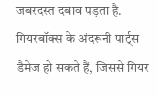जबरदस्त दबाव पड़ता है. गियरबॉक्स के अंदरूनी पार्ट्स डैमेज हो सकते हैं, जिससे गियर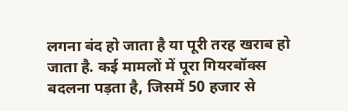लगना बंद हो जाता है या पूरी तरह खराब हो जाता है. कई मामलों में पूरा गियरबॉक्स बदलना पड़ता है, जिसमें 50 हजार से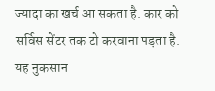ज्यादा का खर्च आ सकता है. कार को सर्विस सेंटर तक टो करवाना पड़ता है. यह नुकसान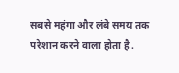सबसे महंगा और लंबे समय तक परेशान करने वाला होता है.